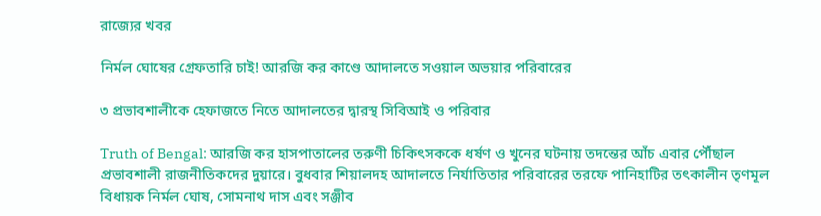রাজ্যের খবর

নির্মল ঘোষের গ্রেফতারি চাই! আরজি কর কাণ্ডে আদালতে সওয়াল অভয়ার পরিবারের

৩ প্রভাবশালীকে হেফাজতে নিতে আদালতের দ্বারস্থ সিবিআই ও পরিবার

Truth of Bengal: আরজি কর হাসপাতালের তরুণী চিকিৎসককে ধর্ষণ ও খুনের ঘটনায় তদন্তের আঁচ এবার পৌঁছাল প্রভাবশালী রাজনীতিকদের দুয়ারে। বুধবার শিয়ালদহ আদালতে নির্যাতিতার পরিবারের তরফে পানিহাটির তৎকালীন তৃণমূল বিধায়ক নির্মল ঘোষ, সোমনাথ দাস এবং সঞ্জীব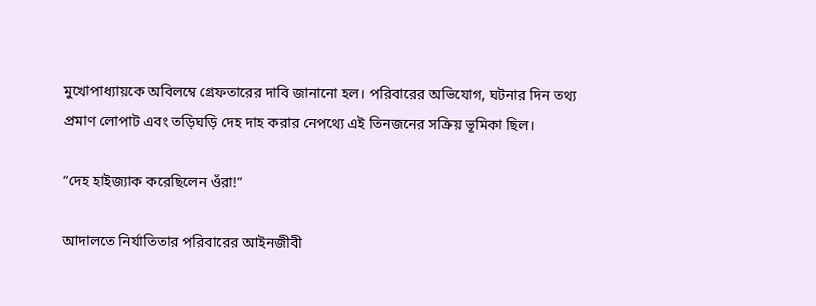মুখোপাধ্যায়কে অবিলম্বে গ্রেফতারের দাবি জানানো হল। পরিবারের অভিযোগ, ঘটনার দিন তথ্য প্রমাণ লোপাট এবং তড়িঘড়ি দেহ দাহ করার নেপথ্যে এই তিনজনের সক্রিয় ভূমিকা ছিল।

“দেহ হাইজ্যাক করেছিলেন ওঁরা!”

আদালতে নির্যাতিতার পরিবারের আইনজীবী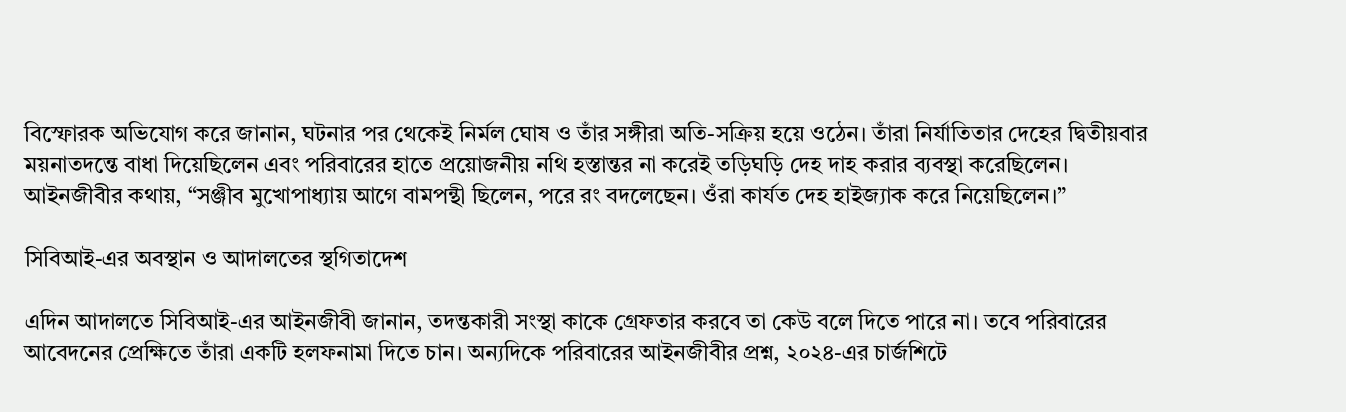বিস্ফোরক অভিযোগ করে জানান, ঘটনার পর থেকেই নির্মল ঘোষ ও তাঁর সঙ্গীরা অতি-সক্রিয় হয়ে ওঠেন। তাঁরা নির্যাতিতার দেহের দ্বিতীয়বার ময়নাতদন্তে বাধা দিয়েছিলেন এবং পরিবারের হাতে প্রয়োজনীয় নথি হস্তান্তর না করেই তড়িঘড়ি দেহ দাহ করার ব্যবস্থা করেছিলেন। আইনজীবীর কথায়, “সঞ্জীব মুখোপাধ্যায় আগে বামপন্থী ছিলেন, পরে রং বদলেছেন। ওঁরা কার্যত দেহ হাইজ্যাক করে নিয়েছিলেন।”

সিবিআই-এর অবস্থান ও আদালতের স্থগিতাদেশ

এদিন আদালতে সিবিআই-এর আইনজীবী জানান, তদন্তকারী সংস্থা কাকে গ্রেফতার করবে তা কেউ বলে দিতে পারে না। তবে পরিবারের আবেদনের প্রেক্ষিতে তাঁরা একটি হলফনামা দিতে চান। অন্যদিকে পরিবারের আইনজীবীর প্রশ্ন, ২০২৪-এর চার্জশিটে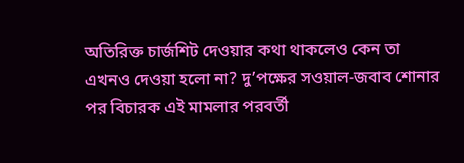অতিরিক্ত চার্জশিট দেওয়ার কথা থাকলেও কেন তা এখনও দেওয়া হলো না? দু’পক্ষের সওয়াল-জবাব শোনার পর বিচারক এই মামলার পরবর্তী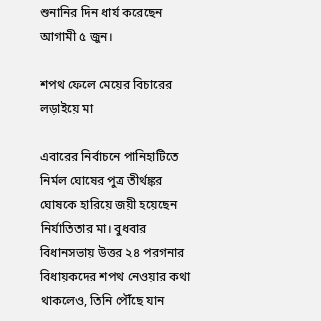শুনানির দিন ধার্য করেছেন আগামী ৫ জুন।

শপথ ফেলে মেয়ের বিচারের লড়াইয়ে মা

এবারের নির্বাচনে পানিহাটিতে নির্মল ঘোষের পুত্র তীর্থঙ্কর ঘোষকে হারিয়ে জয়ী হয়েছেন নির্যাতিতার মা। বুধবার বিধানসভায় উত্তর ২৪ পরগনার বিধায়কদের শপথ নেওয়ার কথা থাকলেও, তিনি পৌঁছে যান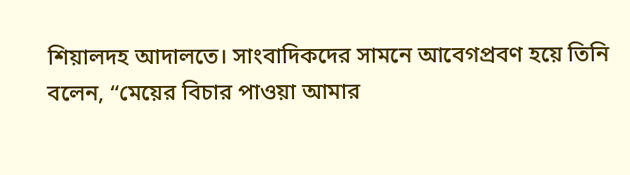শিয়ালদহ আদালতে। সাংবাদিকদের সামনে আবেগপ্রবণ হয়ে তিনি বলেন, “মেয়ের বিচার পাওয়া আমার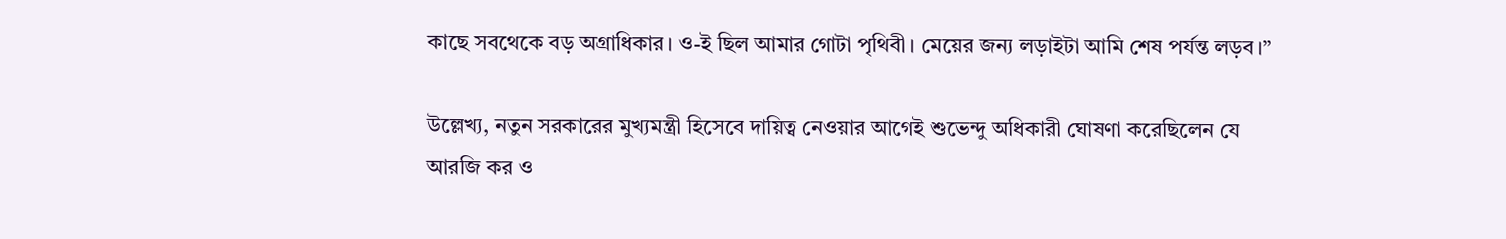কাছে সবথেকে বড় অগ্রাধিকার। ও-ই ছিল আমার গোটা পৃথিবী। মেয়ের জন্য লড়াইটা আমি শেষ পর্যন্ত লড়ব।”

উল্লেখ্য, নতুন সরকারের মুখ্যমন্ত্রী হিসেবে দায়িত্ব নেওয়ার আগেই শুভেন্দু অধিকারী ঘোষণা করেছিলেন যে আরজি কর ও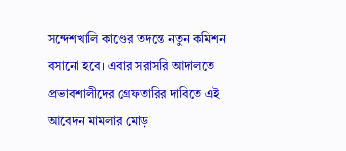সন্দেশখালি কাণ্ডের তদন্তে নতুন কমিশন বসানো হবে। এবার সরাসরি আদালতে প্রভাবশালীদের গ্রেফতারির দাবিতে এই আবেদন মামলার মোড়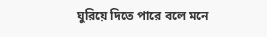ঘুরিয়ে দিতে পারে বলে মনে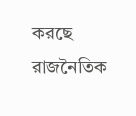করছে রাজনৈতিক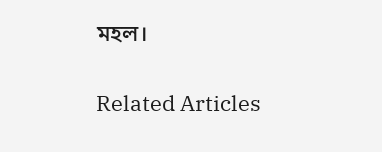মহল।

Related Articles